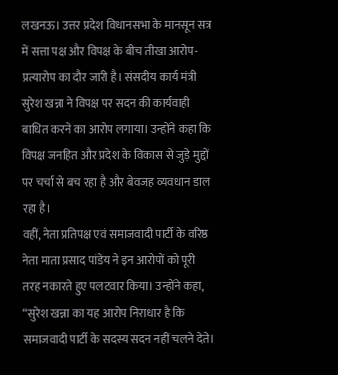लखनऊ। उत्तर प्रदेश विधानसभा के मानसून सत्र में सत्ता पक्ष और विपक्ष के बीच तीखा आरोप-प्रत्यारोप का दौर जारी है। संसदीय कार्य मंत्री सुरेश खन्ना ने विपक्ष पर सदन की कार्यवाही बाधित करने का आरोप लगाया। उन्होंने कहा कि विपक्ष जनहित और प्रदेश के विकास से जुड़े मुद्दों पर चर्चा से बच रहा है और बेवजह व्यवधान डाल रहा है।
वहीं, नेता प्रतिपक्ष एवं समाजवादी पार्टी के वरिष्ठ नेता माता प्रसाद पांडेय ने इन आरोपों को पूरी तरह नकारते हुए पलटवार किया। उन्होंने कहा, “सुरेश खन्ना का यह आरोप निराधार है कि समाजवादी पार्टी के सदस्य सदन नहीं चलने देते।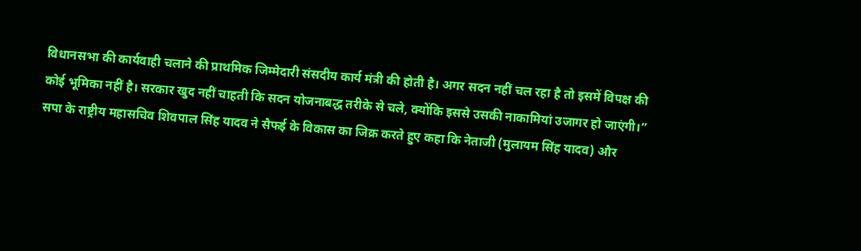विधानसभा की कार्यवाही चलाने की प्राथमिक जिम्मेदारी संसदीय कार्य मंत्री की होती है। अगर सदन नहीं चल रहा है तो इसमें विपक्ष की कोई भूमिका नहीं है। सरकार खुद नहीं चाहती कि सदन योजनाबद्ध तरीके से चले, क्योंकि इससे उसकी नाकामियां उजागर हो जाएंगी।”
सपा के राष्ट्रीय महासचिव शिवपाल सिंह यादव ने सैफई के विकास का जिक्र करते हुए कहा कि नेताजी (मुलायम सिंह यादव) और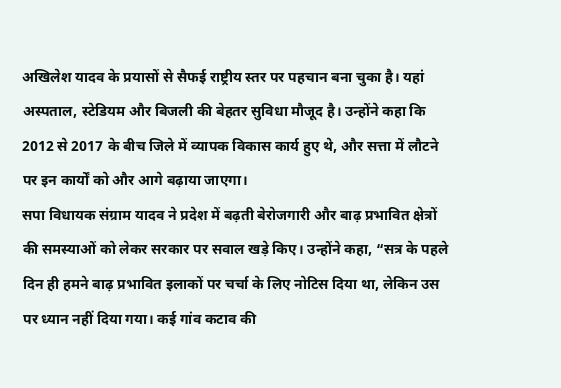अखिलेश यादव के प्रयासों से सैफई राष्ट्रीय स्तर पर पहचान बना चुका है। यहां अस्पताल, स्टेडियम और बिजली की बेहतर सुविधा मौजूद है। उन्होंने कहा कि 2012 से 2017 के बीच जिले में व्यापक विकास कार्य हुए थे, और सत्ता में लौटने पर इन कार्यों को और आगे बढ़ाया जाएगा।
सपा विधायक संग्राम यादव ने प्रदेश में बढ़ती बेरोजगारी और बाढ़ प्रभावित क्षेत्रों की समस्याओं को लेकर सरकार पर सवाल खड़े किए। उन्होंने कहा, “सत्र के पहले दिन ही हमने बाढ़ प्रभावित इलाकों पर चर्चा के लिए नोटिस दिया था, लेकिन उस पर ध्यान नहीं दिया गया। कई गांव कटाव की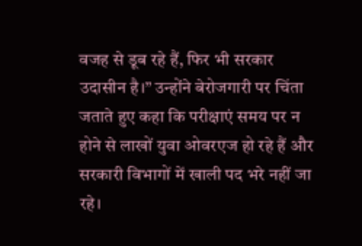वजह से डूब रहे हैं, फिर भी सरकार उदासीन है।” उन्होंने बेरोजगारी पर चिंता जताते हुए कहा कि परीक्षाएं समय पर न होने से लाखों युवा ओवरएज हो रहे हैं और सरकारी विभागों में खाली पद भरे नहीं जा रहे।